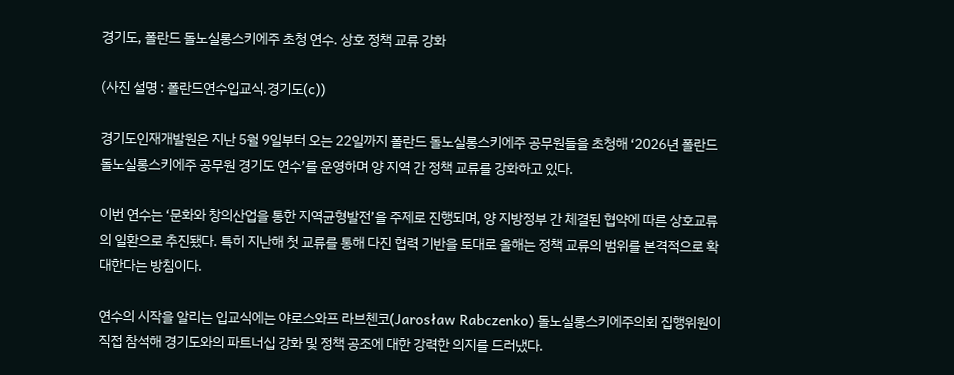경기도, 폴란드 돌노실롱스키에주 초청 연수. 상호 정책 교류 강화

(사진 설명 : 폴란드연수입교식.경기도(c))

경기도인재개발원은 지난 5월 9일부터 오는 22일까지 폴란드 돌노실롱스키에주 공무원들을 초청해 ‘2026년 폴란드 돌노실롱스키에주 공무원 경기도 연수’를 운영하며 양 지역 간 정책 교류를 강화하고 있다.

이번 연수는 ‘문화와 창의산업을 통한 지역균형발전’을 주제로 진행되며, 양 지방정부 간 체결된 협약에 따른 상호교류의 일환으로 추진됐다. 특히 지난해 첫 교류를 통해 다진 협력 기반을 토대로 올해는 정책 교류의 범위를 본격적으로 확대한다는 방침이다.

연수의 시작을 알리는 입교식에는 야로스와프 라브첸코(Jarosław Rabczenko) 돌노실롱스키에주의회 집행위원이 직접 참석해 경기도와의 파트너십 강화 및 정책 공조에 대한 강력한 의지를 드러냈다.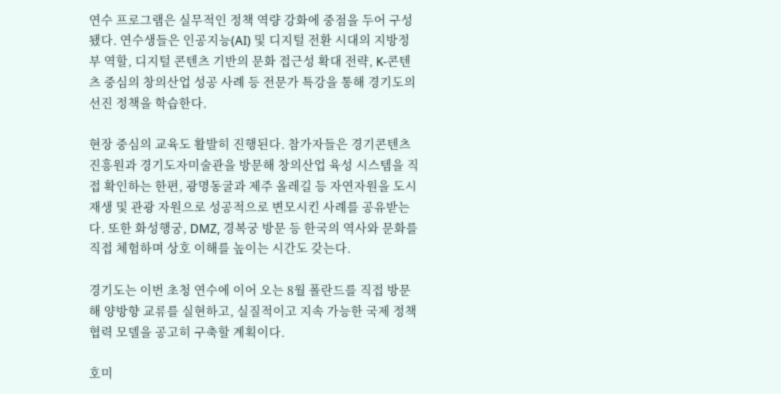연수 프로그램은 실무적인 정책 역량 강화에 중점을 두어 구성됐다. 연수생들은 인공지능(AI) 및 디지털 전환 시대의 지방정부 역할, 디지털 콘텐츠 기반의 문화 접근성 확대 전략, K-콘텐츠 중심의 창의산업 성공 사례 등 전문가 특강을 통해 경기도의 선진 정책을 학습한다.

현장 중심의 교육도 활발히 진행된다. 참가자들은 경기콘텐츠진흥원과 경기도자미술관을 방문해 창의산업 육성 시스템을 직접 확인하는 한편, 광명동굴과 제주 올레길 등 자연자원을 도시 재생 및 관광 자원으로 성공적으로 변모시킨 사례를 공유받는다. 또한 화성행궁, DMZ, 경복궁 방문 등 한국의 역사와 문화를 직접 체험하며 상호 이해를 높이는 시간도 갖는다.

경기도는 이번 초청 연수에 이어 오는 8월 폴란드를 직접 방문해 양방향 교류를 실현하고, 실질적이고 지속 가능한 국제 정책 협력 모델을 공고히 구축할 계획이다.

호미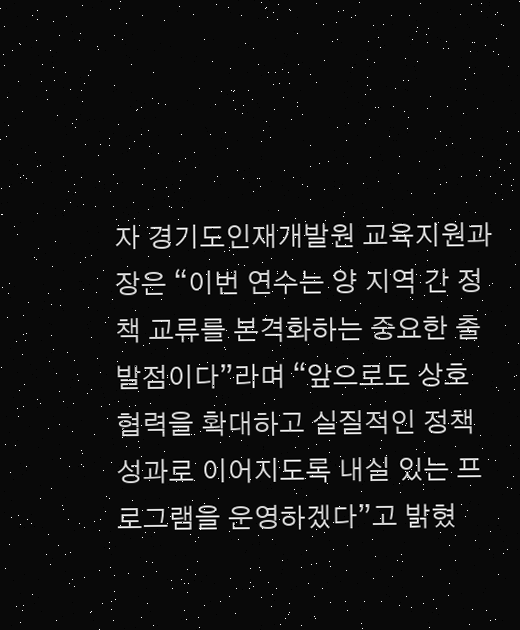자 경기도인재개발원 교육지원과장은 “이번 연수는 양 지역 간 정책 교류를 본격화하는 중요한 출발점이다”라며 “앞으로도 상호 협력을 확대하고 실질적인 정책 성과로 이어지도록 내실 있는 프로그램을 운영하겠다”고 밝혔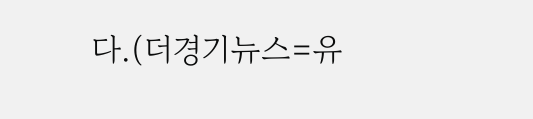다.(더경기뉴스=유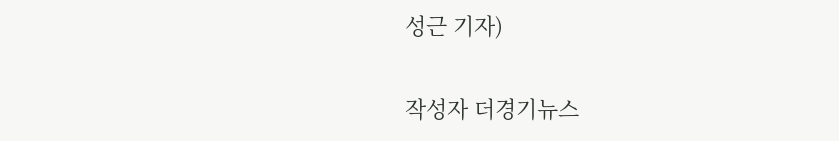성근 기자)

작성자 더경기뉴스